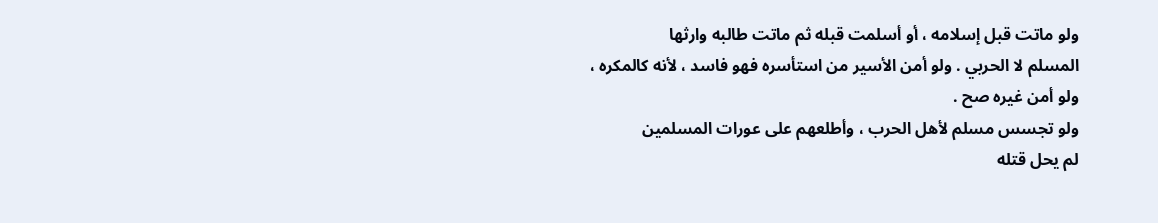ولو ماتت قبل إسلامه ، أو أسلمت قبله ثم ماتت طالبه وارثها
المسلم لا الحربي . ولو أمن الأسير من استأسره فهو فاسد ، لأنه كالمكره ،
ولو أمن غيره صح .
ولو تجسس مسلم لأهل الحرب ، وأطلعهم على عورات المسلمين
لم يحل قتله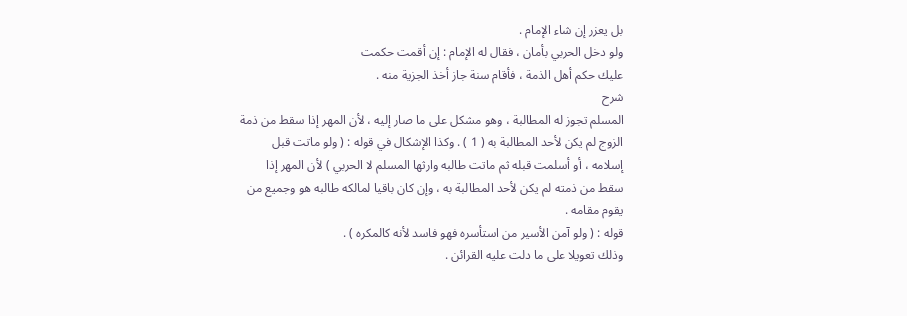بل يعزر إن شاء الإمام .
ولو دخل الحربي بأمان ، فقال له الإمام : إن أقمت حكمت
عليك حكم أهل الذمة ، فأقام سنة جاز أخذ الجزية منه .
شرح
المسلم تجوز له المطالبة ، وهو مشكل على ما صار إليه ، لأن المهر إذا سقط من ذمة
الزوج لم يكن لأحد المطالبة به ( 1 ) . وكذا الإشكال في قوله : ( ولو ماتت قبل
إسلامه ، أو أسلمت قبله ثم ماتت طالبه وارثها المسلم لا الحربي ) لأن المهر إذا
سقط من ذمته لم يكن لأحد المطالبة به ، وإن كان باقيا لمالكه طالبه هو وجميع من
يقوم مقامه .
قوله : ( ولو آمن الأسير من استأسره فهو فاسد لأنه كالمكره ) .
وذلك تعويلا على ما دلت عليه القرائن .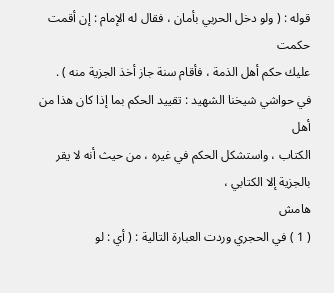قوله : ( ولو دخل الحربي بأمان ، فقال له الإمام : إن أقمت حكمت
عليك حكم أهل الذمة ، فأقام سنة جاز أخذ الجزية منه ) .
في حواشي شيخنا الشهيد : تقييد الحكم بما إذا كان هذا من أهل
الكتاب ، واستشكل الحكم في غيره ، من حيث أنه لا يقر بالجزية إلا الكتابي ،
هامش
( 1 ) في الحجري وردت العبارة التالية : ( أي : لو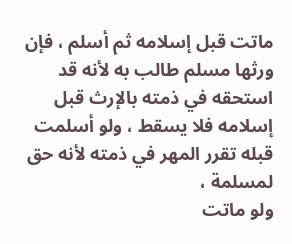ماتت قبل إسلامه ثم أسلم ، فإن ورثها مسلم طالب به لأنه قد
استحقه في ذمته بالإرث قبل إسلامه فلا يسقط ، ولو أسلمت قبله تقرر المهر في ذمته لأنه حق لمسلمة ،
ولو ماتت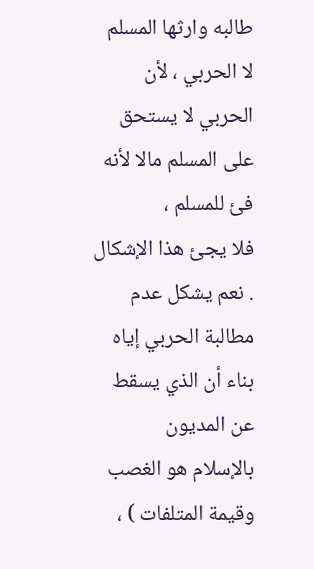طالبه وارثها المسلم لا الحربي ، لأن الحربي لا يستحق على المسلم مالا لأنه فئ للمسلم ،
فلا يجئ هذا الإشكال . نعم يشكل عدم مطالبة الحربي إياه بناء أن الذي يسقط عن المديون
بالإسلام هو الغصب وقيمة المتلفات ) ،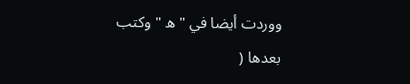ووردت أيضا في " ه " وكتب بعدها (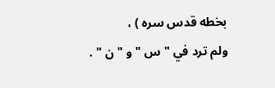بخطه قدس سره ) ،
ولم ترد في " س " و " ن " .